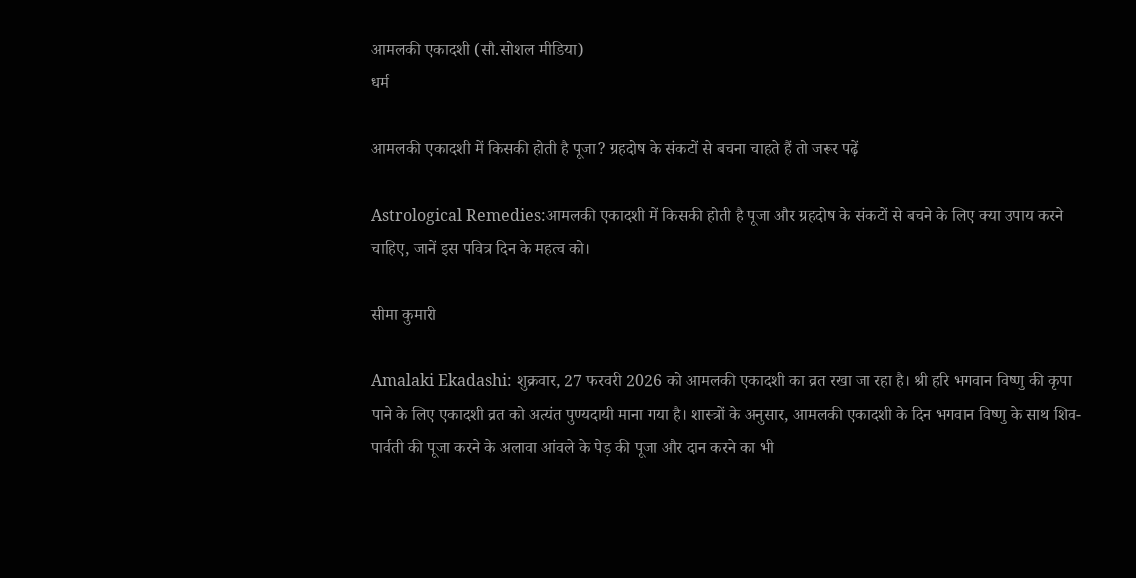आमलकी एकादशी (सौ.सोशल मीडिया)
धर्म

आमलकी एकादशी में किसकी होती है पूजा? ग्रहदोष के संकटों से बचना चाहते हैं तो जरूर पढ़ें

Astrological Remedies:आमलकी एकादशी में किसकी होती है पूजा और ग्रहदोष के संकटों से बचने के लिए क्या उपाय करने चाहिए, जानें इस पवित्र दिन के महत्व को।

सीमा कुमारी

Amalaki Ekadashi: शुक्रवार, 27 फरवरी 2026 को आमलकी एकादशी का व्रत रखा जा रहा है। श्री हरि भगवान विष्णु की कृपा पाने के लिए एकादशी व्रत को अत्यंत पुण्यदायी माना गया है। शास्त्रों के अनुसार, आमलकी एकादशी के दिन भगवान विष्णु के साथ शिव-पार्वती की पूजा करने के अलावा आंवले के पेड़ की पूजा और दान करने का भी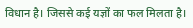विधान है। जिससे कई यज्ञों का फल मिलता है।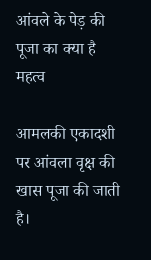आंवले के पेड़ की पूजा का क्या है महत्व

आमलकी एकादशी पर आंवला वृक्ष की खास पूजा की जाती है।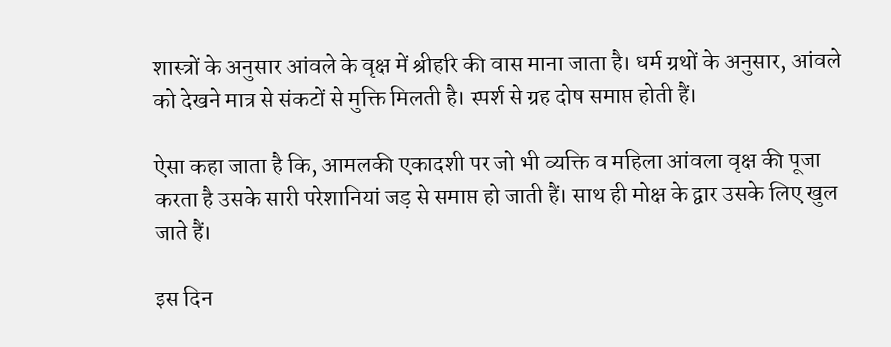शास्त्रों के अनुसार आंवले के वृक्ष में श्रीहरि की वास माना जाता है। धर्म ग्रथों के अनुसार, आंवले को देखने मात्र से संकटों से मुक्ति मिलती है। स्पर्श से ग्रह दोष समाप्त होती हैं।

ऐसा कहा जाता है कि, आमलकी एकादशी पर जो भी व्यक्ति व महिला आंवला वृक्ष की पूजा करता है उसके सारी परेशानियां जड़ से समाप्त हो जाती हैं। साथ ही मोक्ष के द्वार उसके लिए खुल जाते हैं।

इस दिन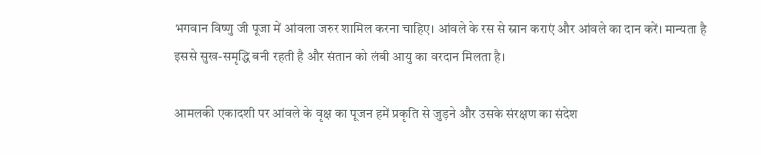भगवान विष्णु जी पूजा में आंवला जरुर शामिल करना चाहिए। आंवले के रस से स्नान कराएं और आंवले का दान करें। मान्यता है इससे सुख-समृद्धि बनी रहती है और संतान को लंबी आयु का वरदान मिलता है।

आमलकी एकादशी पर आंवले के वृक्ष का पूजन हमें प्रकृति से जुड़ने और उसके संरक्षण का संदेश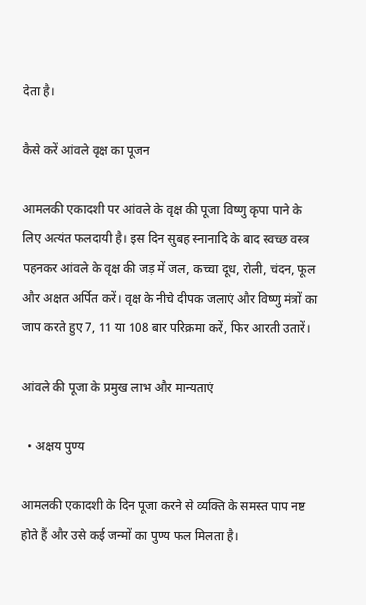देता है।

कैसे करें आंवले वृक्ष का पूजन

आमलकी एकादशी पर आंवले के वृक्ष की पूजा विष्णु कृपा पाने के लिए अत्यंत फलदायी है। इस दिन सुबह स्नानादि के बाद स्वच्छ वस्त्र पहनकर आंवले के वृक्ष की जड़ में जल, कच्चा दूध, रोली, चंदन, फूल और अक्षत अर्पित करें। वृक्ष के नीचे दीपक जलाएं और विष्णु मंत्रों का जाप करते हुए 7, 11 या 108 बार परिक्रमा करें, फिर आरती उतारें।

आंवले की पूजा के प्रमुख लाभ और मान्यताएं

  • अक्षय पुण्य

आमलकी एकादशी के दिन पूजा करने से व्यक्ति के समस्त पाप नष्ट होते हैं और उसे कई जन्मों का पुण्य फल मिलता है।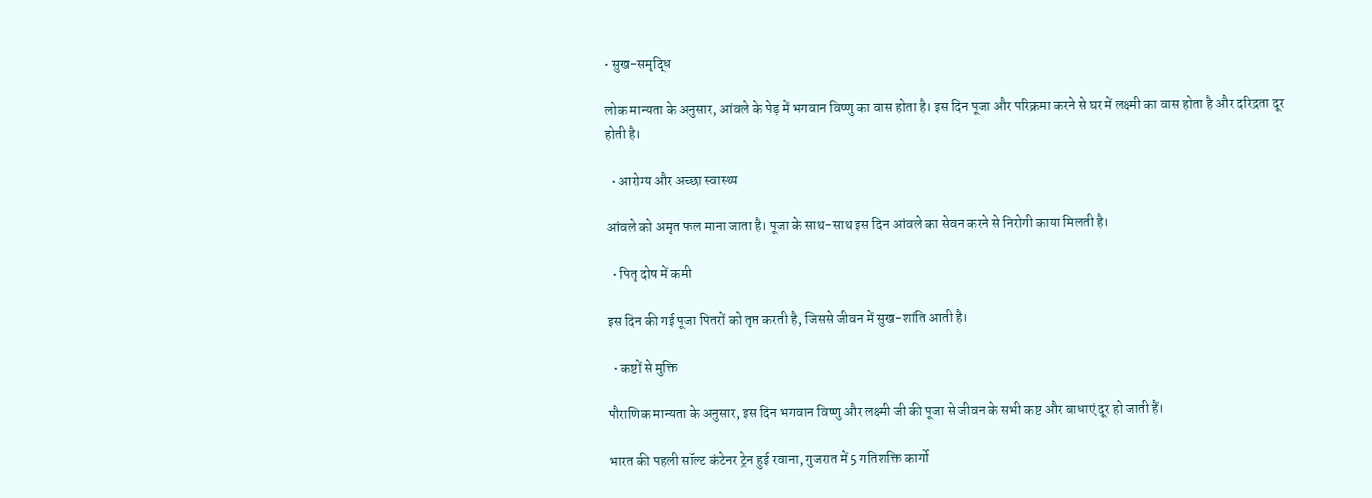• सुख-समृद्धि

लोक मान्यता के अनुसार, आंवले के पेड़ में भगवान विष्णु का वास होता है। इस दिन पूजा और परिक्रमा करने से घर में लक्ष्मी का वास होता है और दरिद्रता दूर होती है।

  • आरोग्य और अच्छा स्वास्थ्य

आंवले को अमृत फल माना जाता है। पूजा के साथ-साथ इस दिन आंवले का सेवन करने से निरोगी काया मिलती है।

  • पितृ दोष में कमी

इस दिन की गई पूजा पितरों को तृप्त करती है, जिससे जीवन में सुख-शांति आती है।

  • कष्टों से मुक्ति

पौराणिक मान्यता के अनुसार, इस दिन भगवान विष्णु और लक्ष्मी जी की पूजा से जीवन के सभी कष्ट और बाधाएं दूर हो जाती हैं।

भारत की पहली सॉल्ट कंटेनर ट्रेन हुई रवाना, गुजरात में 5 गतिशक्ति कार्गो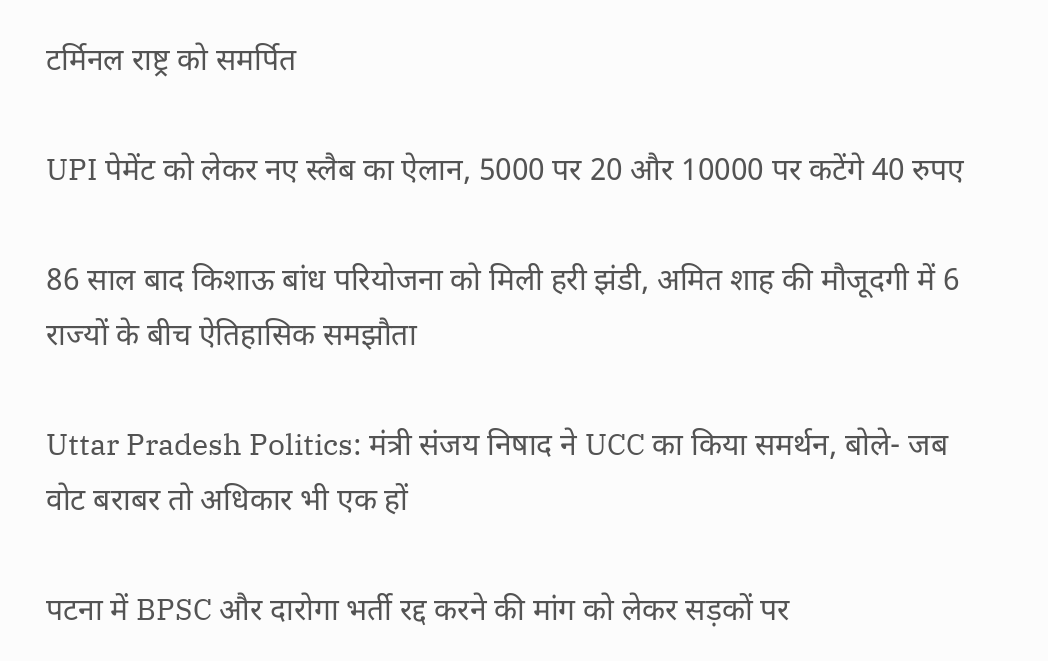टर्मिनल राष्ट्र को समर्पित

UPI पेमेंट को लेकर नए स्लैब का ऐलान, 5000 पर 20 और 10000 पर कटेंगे 40 रुपए

86 साल बाद किशाऊ बांध परियोजना को मिली हरी झंडी, अमित शाह की मौजूदगी में 6 राज्यों के बीच ऐतिहासिक समझौता

Uttar Pradesh Politics: मंत्री संजय निषाद ने UCC का किया समर्थन, बोले- जब वोट बराबर तो अधिकार भी एक हों

पटना में BPSC और दारोगा भर्ती रद्द करने की मांग को लेकर सड़कों पर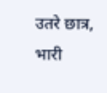उतरे छात्र, भारी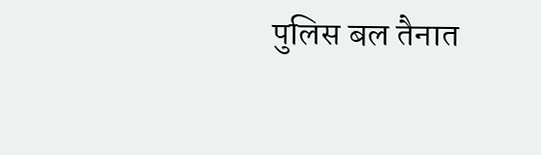पुलिस बल तैनात